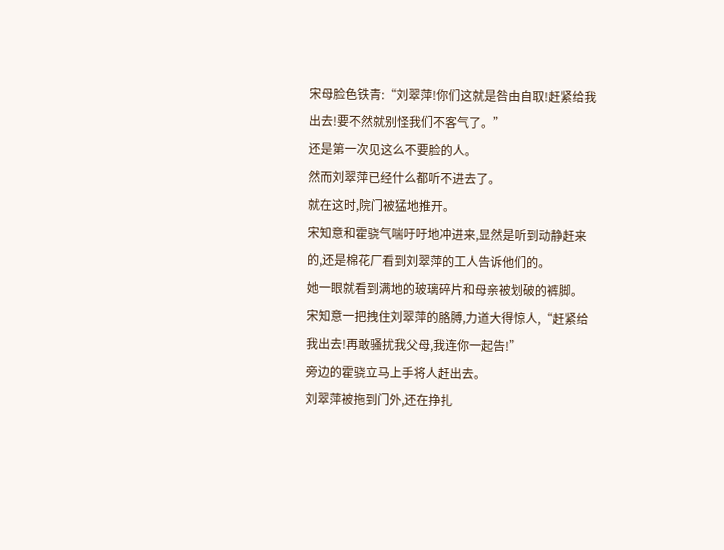宋母脸色铁青:“刘翠萍!你们这就是咎由自取!赶紧给我出去!要不然就别怪我们不客气了。”
还是第一次见这么不要脸的人。
然而刘翠萍已经什么都听不进去了。
就在这时,院门被猛地推开。
宋知意和霍骁气喘吁吁地冲进来,显然是听到动静赶来的,还是棉花厂看到刘翠萍的工人告诉他们的。
她一眼就看到满地的玻璃碎片和母亲被划破的裤脚。
宋知意一把拽住刘翠萍的胳膊,力道大得惊人,“赶紧给我出去!再敢骚扰我父母,我连你一起告!”
旁边的霍骁立马上手将人赶出去。
刘翠萍被拖到门外,还在挣扎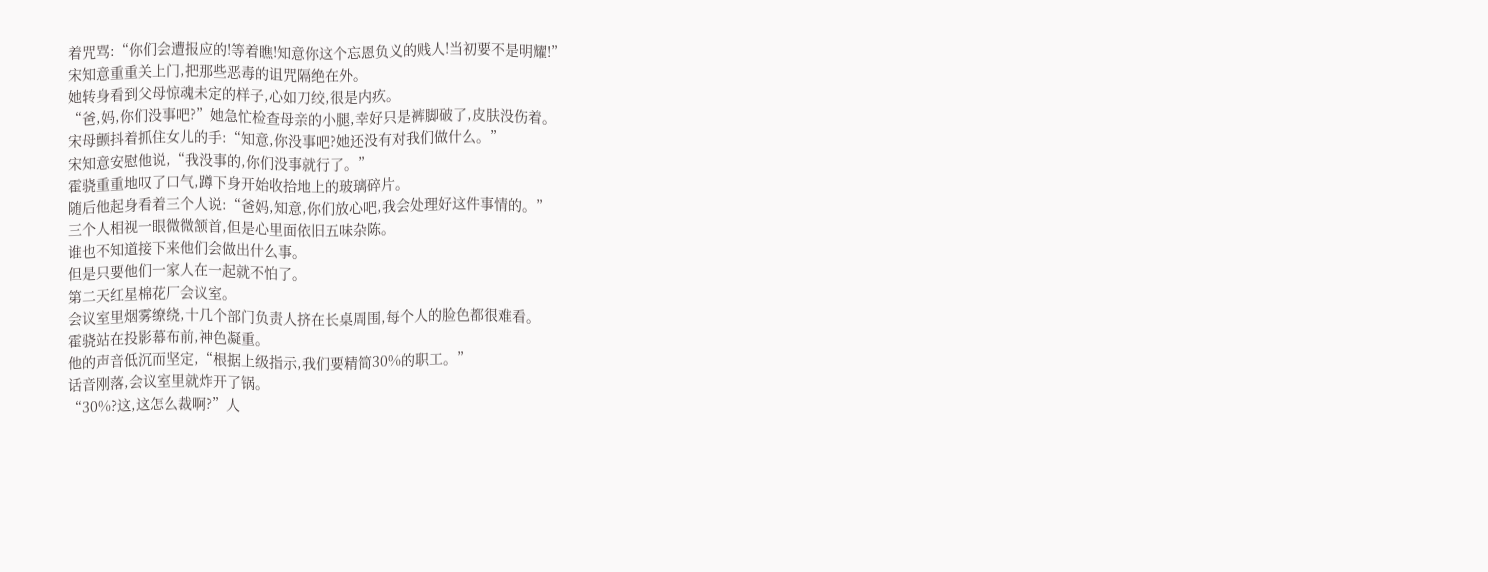着咒骂:“你们会遭报应的!等着瞧!知意你这个忘恩负义的贱人!当初要不是明耀!”
宋知意重重关上门,把那些恶毒的诅咒隔绝在外。
她转身看到父母惊魂未定的样子,心如刀绞,很是内疚。
“爸,妈,你们没事吧?”她急忙检查母亲的小腿,幸好只是裤脚破了,皮肤没伤着。
宋母颤抖着抓住女儿的手:“知意,你没事吧?她还没有对我们做什么。”
宋知意安慰他说,“我没事的,你们没事就行了。”
霍骁重重地叹了口气,蹲下身开始收拾地上的玻璃碎片。
随后他起身看着三个人说:“爸妈,知意,你们放心吧,我会处理好这件事情的。”
三个人相视一眼微微颔首,但是心里面依旧五味杂陈。
谁也不知道接下来他们会做出什么事。
但是只要他们一家人在一起就不怕了。
第二天红星棉花厂会议室。
会议室里烟雾缭绕,十几个部门负责人挤在长桌周围,每个人的脸色都很难看。
霍骁站在投影幕布前,神色凝重。
他的声音低沉而坚定,“根据上级指示,我们要精简30%的职工。”
话音刚落,会议室里就炸开了锅。
“30%?这,这怎么裁啊?”人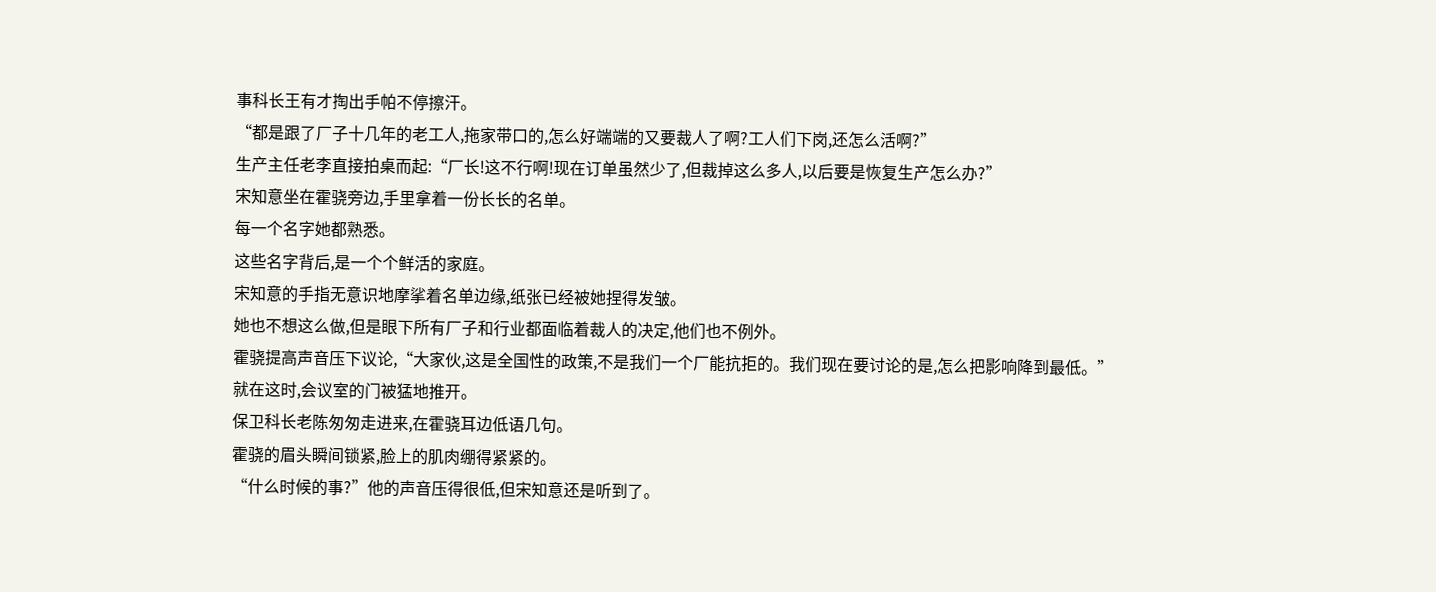事科长王有才掏出手帕不停擦汗。
“都是跟了厂子十几年的老工人,拖家带口的,怎么好端端的又要裁人了啊?工人们下岗,还怎么活啊?”
生产主任老李直接拍桌而起:“厂长!这不行啊!现在订单虽然少了,但裁掉这么多人,以后要是恢复生产怎么办?”
宋知意坐在霍骁旁边,手里拿着一份长长的名单。
每一个名字她都熟悉。
这些名字背后,是一个个鲜活的家庭。
宋知意的手指无意识地摩挲着名单边缘,纸张已经被她捏得发皱。
她也不想这么做,但是眼下所有厂子和行业都面临着裁人的决定,他们也不例外。
霍骁提高声音压下议论,“大家伙,这是全国性的政策,不是我们一个厂能抗拒的。我们现在要讨论的是,怎么把影响降到最低。”
就在这时,会议室的门被猛地推开。
保卫科长老陈匆匆走进来,在霍骁耳边低语几句。
霍骁的眉头瞬间锁紧,脸上的肌肉绷得紧紧的。
“什么时候的事?”他的声音压得很低,但宋知意还是听到了。